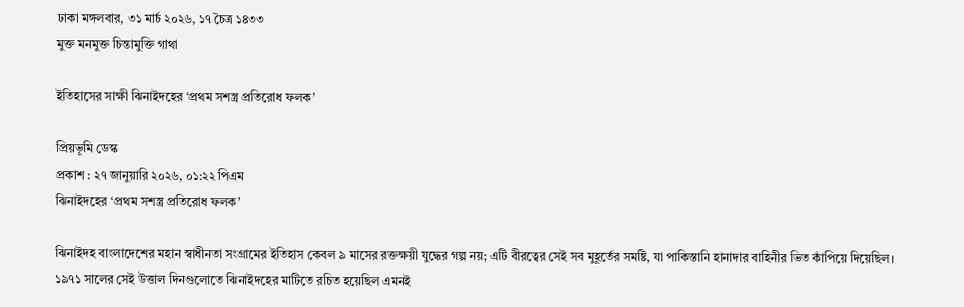ঢাকা মঙ্গলবার, ৩১ মার্চ ২০২৬, ১৭ চৈত্র ১৪৩৩
মুক্ত মনমুক্ত চিন্তামুক্তি গাথা

ইতিহাসের সাক্ষী ঝিনাইদহের ‘প্রথম সশস্ত্র প্রতিরোধ ফলক’

প্রিয়ভূমি ডেস্ক
প্রকাশ : ২৭ জানুয়ারি ২০২৬, ০১:২২ পিএম
ঝিনাইদহের ‘প্রথম সশস্ত্র প্রতিরোধ ফলক’

ঝিনাইদহ বাংলাদেশের মহান স্বাধীনতা সংগ্রামের ইতিহাস কেবল ৯ মাসের রক্তক্ষয়ী যুদ্ধের গল্প নয়; এটি বীরত্বের সেই সব মুহূর্তের সমষ্টি, যা পাকিস্তানি হানাদার বাহিনীর ভিত কাঁপিয়ে দিয়েছিল। ১৯৭১ সালের সেই উত্তাল দিনগুলোতে ঝিনাইদহের মাটিতে রচিত হয়েছিল এমনই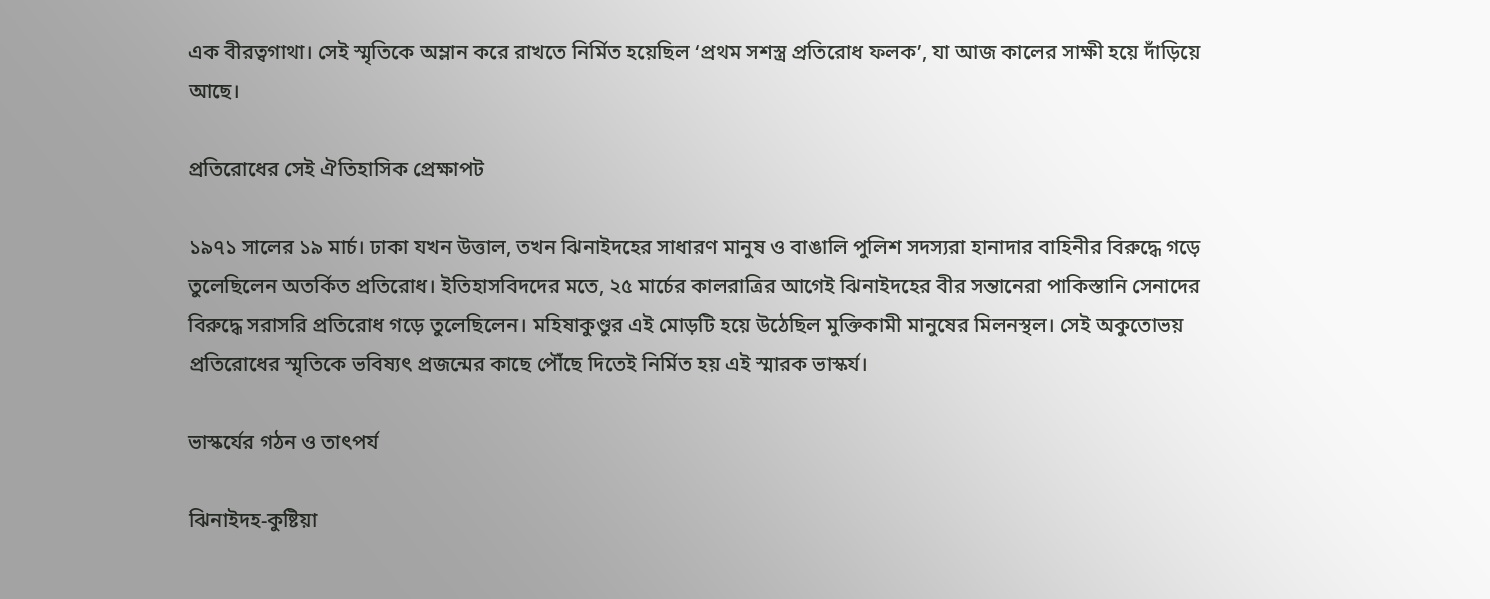এক বীরত্বগাথা। সেই স্মৃতিকে অম্লান করে রাখতে নির্মিত হয়েছিল ‘প্রথম সশস্ত্র প্রতিরোধ ফলক’, যা আজ কালের সাক্ষী হয়ে দাঁড়িয়ে আছে।

প্রতিরোধের সেই ঐতিহাসিক প্রেক্ষাপট

১৯৭১ সালের ১৯ মার্চ। ঢাকা যখন উত্তাল, তখন ঝিনাইদহের সাধারণ মানুষ ও বাঙালি পুলিশ সদস্যরা হানাদার বাহিনীর বিরুদ্ধে গড়ে তুলেছিলেন অতর্কিত প্রতিরোধ। ইতিহাসবিদদের মতে, ২৫ মার্চের কালরাত্রির আগেই ঝিনাইদহের বীর সন্তানেরা পাকিস্তানি সেনাদের বিরুদ্ধে সরাসরি প্রতিরোধ গড়ে তুলেছিলেন। মহিষাকুণ্ডুর এই মোড়টি হয়ে উঠেছিল মুক্তিকামী মানুষের মিলনস্থল। সেই অকুতোভয় প্রতিরোধের স্মৃতিকে ভবিষ্যৎ প্রজন্মের কাছে পৌঁছে দিতেই নির্মিত হয় এই স্মারক ভাস্কর্য।

ভাস্কর্যের গঠন ও তাৎপর্য

ঝিনাইদহ-কুষ্টিয়া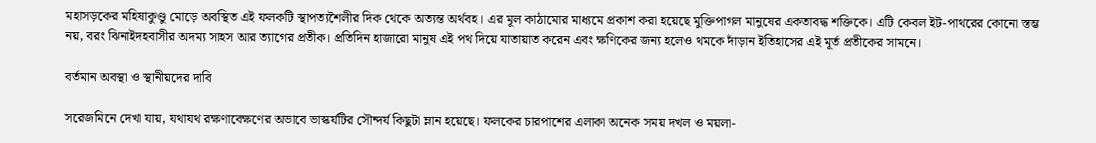মহাসড়কের মহিষাকুণ্ডু মোড়ে অবস্থিত এই ফলকটি স্থাপত্যশৈলীর দিক থেকে অত্যন্ত অর্থবহ। এর মূল কাঠামোর মাধ্যমে প্রকাশ করা হয়েছে মুক্তিপাগল মানুষের একতাবদ্ধ শক্তিকে। এটি কেবল ইট-পাথরের কোনো স্তম্ভ নয়, বরং ঝিনাইদহবাসীর অদম্য সাহস আর ত্যাগের প্রতীক। প্রতিদিন হাজারো মানুষ এই পথ দিয়ে যাতায়াত করেন এবং ক্ষণিকের জন্য হলেও থমকে দাঁড়ান ইতিহাসের এই মূর্ত প্রতীকের সামনে।

বর্তমান অবস্থা ও স্থানীয়দের দাবি

সরেজমিনে দেখা যায়, যথাযথ রক্ষণাবেক্ষণের অভাবে ভাস্কর্যটির সৌন্দর্য কিছুটা ম্লান হয়েছে। ফলকের চারপাশের এলাকা অনেক সময় দখল ও ময়লা-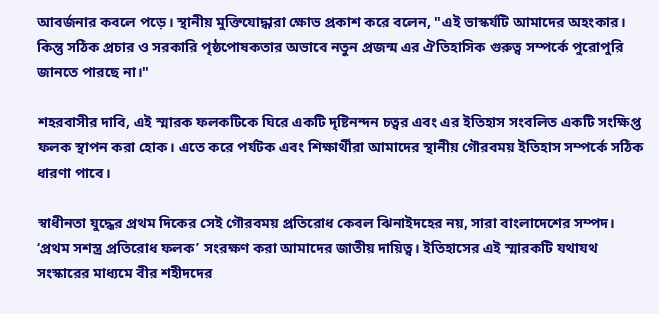আবর্জনার কবলে পড়ে। স্থানীয় মুক্তিযোদ্ধারা ক্ষোভ প্রকাশ করে বলেন, "এই ভাস্কর্যটি আমাদের অহংকার। কিন্তু সঠিক প্রচার ও সরকারি পৃষ্ঠপোষকতার অভাবে নতুন প্রজন্ম এর ঐতিহাসিক গুরুত্ব সম্পর্কে পুরোপুরি জানতে পারছে না।"

শহরবাসীর দাবি, এই স্মারক ফলকটিকে ঘিরে একটি দৃষ্টিনন্দন চত্বর এবং এর ইতিহাস সংবলিত একটি সংক্ষিপ্ত ফলক স্থাপন করা হোক। এতে করে পর্যটক এবং শিক্ষার্থীরা আমাদের স্থানীয় গৌরবময় ইতিহাস সম্পর্কে সঠিক ধারণা পাবে।

স্বাধীনতা যুদ্ধের প্রথম দিকের সেই গৌরবময় প্রতিরোধ কেবল ঝিনাইদহের নয়, সারা বাংলাদেশের সম্পদ। ‘প্রথম সশস্ত্র প্রতিরোধ ফলক’ সংরক্ষণ করা আমাদের জাতীয় দায়িত্ব। ইতিহাসের এই স্মারকটি যথাযথ সংস্কারের মাধ্যমে বীর শহীদদের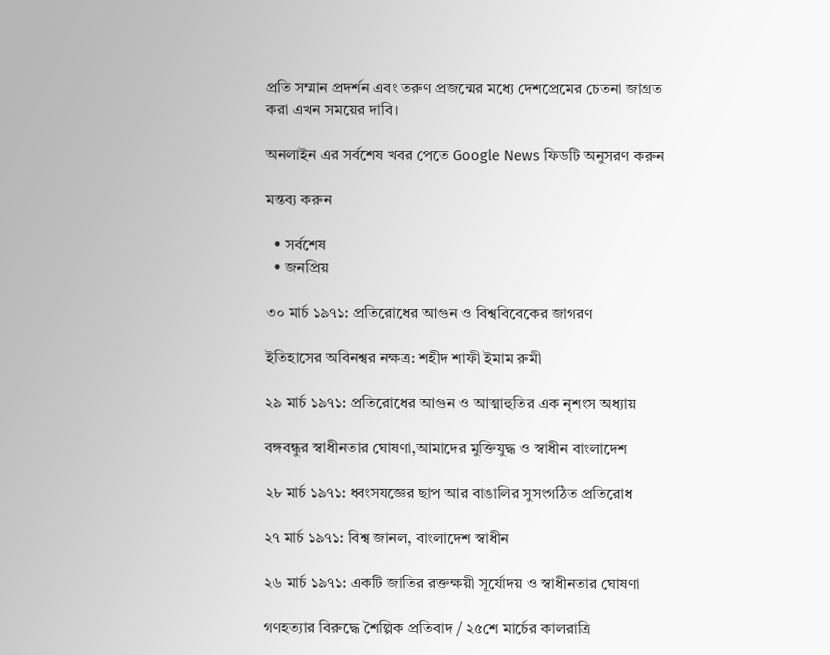প্রতি সম্মান প্রদর্শন এবং তরুণ প্রজন্মের মধ্যে দেশপ্রেমের চেতনা জাগ্রত করা এখন সময়ের দাবি।

অনলাইন এর সর্বশেষ খবর পেতে Google News ফিডটি অনুসরণ করুন

মন্তব্য করুন

  • সর্বশেষ
  • জনপ্রিয়

৩০ মার্চ ১৯৭১: প্রতিরোধের আগুন ও বিশ্ববিবেকের জাগরণ

ইতিহাসের অবিনশ্বর নক্ষত্র: শহীদ শাফী ইমাম রুমী

২৯ মার্চ ১৯৭১: প্রতিরোধের আগুন ও আত্মাহুতির এক নৃশংস অধ্যায়

বঙ্গবন্ধুর স্বাধীনতার ঘোষণা,আমাদের মুক্তিযুদ্ধ ও স্বাধীন বাংলাদেশ

২৮ মার্চ ১৯৭১: ধ্বংসযজ্ঞের ছাপ আর বাঙালির সুসংগঠিত প্রতিরোধ

২৭ মার্চ ১৯৭১: বিশ্ব জানল, বাংলাদেশ স্বাধীন

২৬ মার্চ ১৯৭১: একটি জাতির রক্তক্ষয়ী সূর্যোদয় ও স্বাধীনতার ঘোষণা

গণহত্যার বিরুদ্ধে শৈল্পিক প্রতিবাদ / ২৫শে মার্চের কালরাত্রি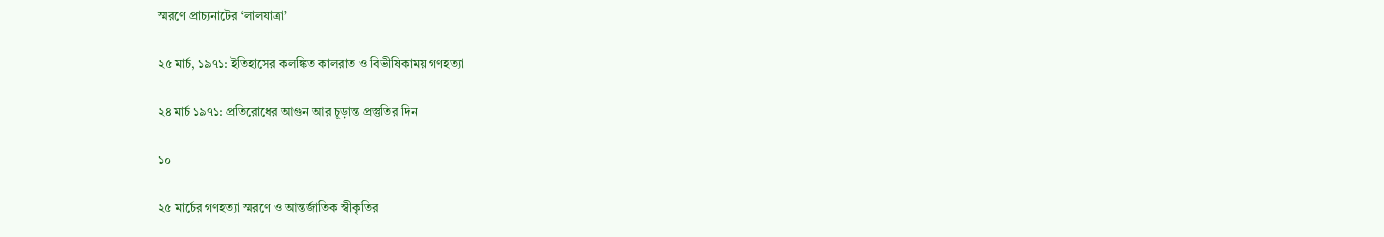স্মরণে প্রাচ্যনাটের ‘লালযাত্রা’

২৫ মার্চ, ১৯৭১: ইতিহাসের কলঙ্কিত কালরাত ও বিভীষিকাময় গণহত্যা

২৪ মার্চ ১৯৭১: প্রতিরোধের আগুন আর চূড়ান্ত প্রস্তুতির দিন

১০

২৫ মার্চের গণহত্যা স্মরণে ও আন্তর্জাতিক স্বীকৃতির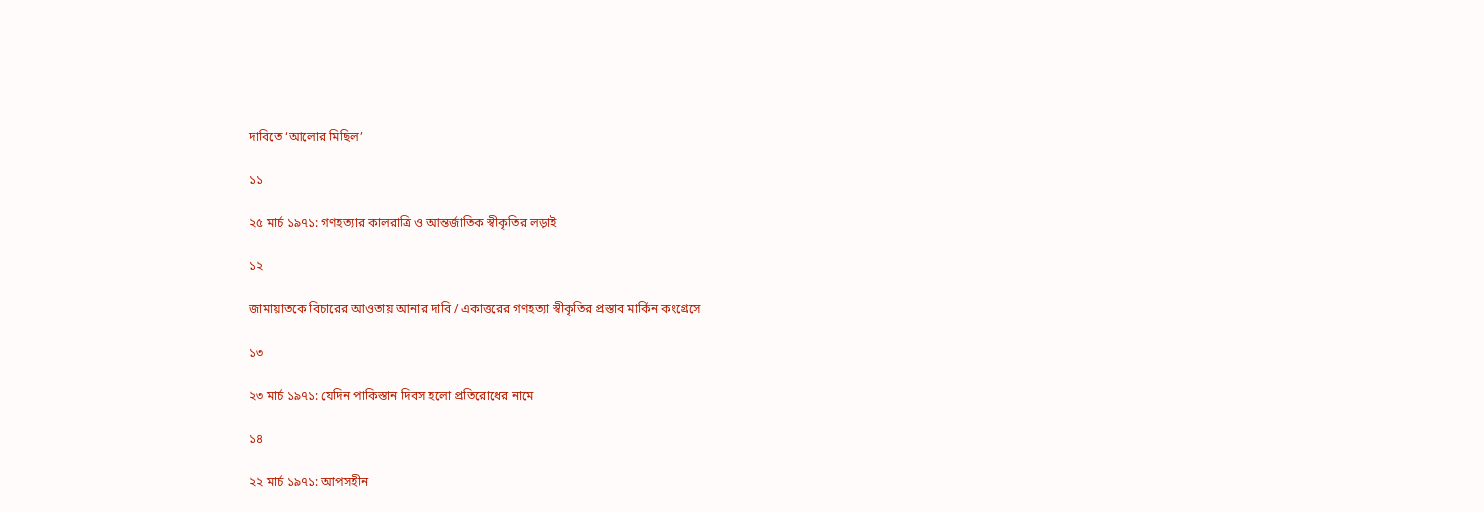দাবিতে ‘আলোর মিছিল’

১১

২৫ মার্চ ১৯৭১: গণহত্যার কালরাত্রি ও আন্তর্জাতিক স্বীকৃতির লড়াই

১২

জামায়াতকে বিচারের আওতায় আনার দাবি / একাত্তরের গণহত্যা স্বীকৃতির প্রস্তাব মার্কিন কংগ্রেসে

১৩

২৩ মার্চ ১৯৭১: যেদিন পাকিস্তান দিবস হলো প্রতিরোধের নামে

১৪

২২ মার্চ ১৯৭১: আপসহীন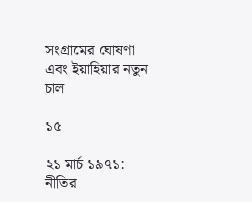সংগ্রামের ঘোষণা এবং ইয়াহিয়ার নতুন চাল

১৫

২১ মার্চ ১৯৭১: নীতির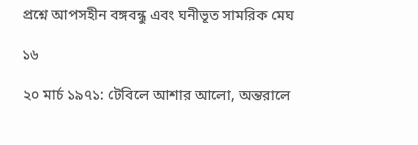প্রশ্নে আপসহীন বঙ্গবন্ধু এবং ঘনীভূত সামরিক মেঘ

১৬

২০ মার্চ ১৯৭১: টেবিলে আশার আলো, অন্তরালে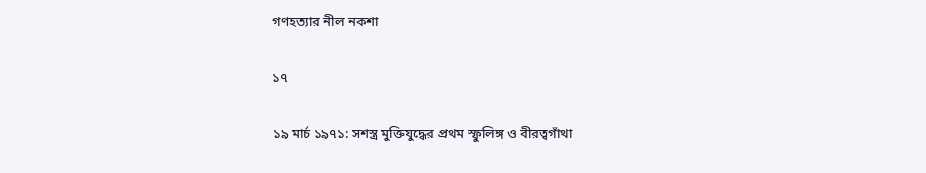গণহত্যার নীল নকশা

১৭

১৯ মার্চ ১৯৭১: সশস্ত্র মুক্তিযুদ্ধের প্রথম স্ফুলিঙ্গ ও বীরত্বগাঁথা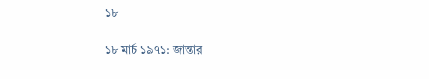১৮

১৮ মার্চ ১৯৭১: জান্তার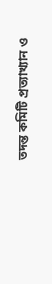তদন্ত কমিটি প্রত্যাখ্যান ও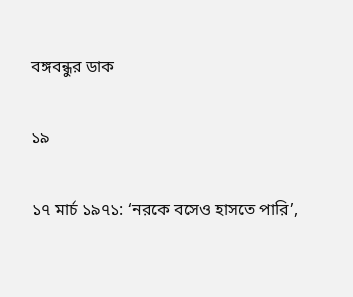বঙ্গবন্ধুর ডাক

১৯

১৭ মার্চ ১৯৭১: ‘নরকে বসেও হাসতে পারি’,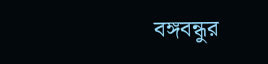বঙ্গবন্ধুর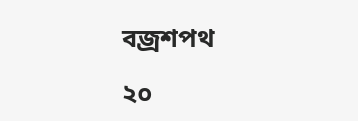বজ্রশপথ

২০